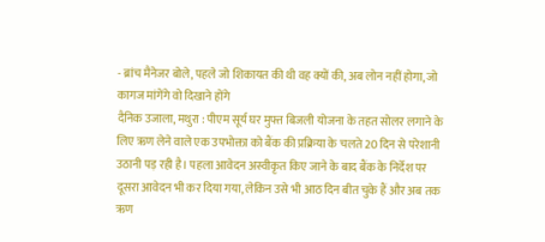- ब्रांच मैनेजर बोले, पहले जो शिकायत की थी वह क्यों की, अब लोन नहीं होगा, जो कागज मांगेंगे वो दिखाने होंगे
दैनिक उजाला, मथुरा : पीएम सूर्य घर मुफ्त बिजली योजना के तहत सोलर लगाने के लिए ऋण लेने वाले एक उपभोक्ता को बैंक की प्रक्रिया के चलते 20 दिन से परेशानी उठानी पड़ रही है। पहला आवेदन अस्वीकृत किए जाने के बाद बैंक के निर्देश पर दूसरा आवेदन भी कर दिया गया, लेकिन उसे भी आठ दिन बीत चुके हैं और अब तक ऋण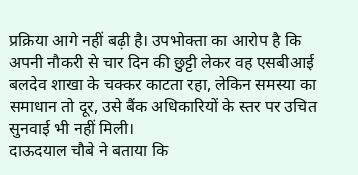प्रक्रिया आगे नहीं बढ़ी है। उपभोक्ता का आरोप है कि अपनी नौकरी से चार दिन की छुट्टी लेकर वह एसबीआई बलदेव शाखा के चक्कर काटता रहा, लेकिन समस्या का समाधान तो दूर, उसे बैंक अधिकारियों के स्तर पर उचित सुनवाई भी नहीं मिली।
दाऊदयाल चौबे ने बताया कि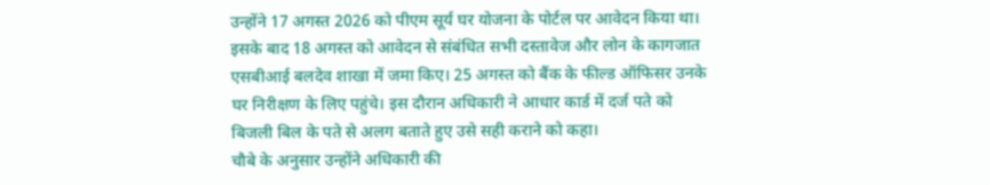उन्होंने 17 अगस्त 2026 को पीएम सूर्य घर योजना के पोर्टल पर आवेदन किया था। इसके बाद 18 अगस्त को आवेदन से संबंधित सभी दस्तावेज और लोन के कागजात एसबीआई बलदेव शाखा में जमा किए। 25 अगस्त को बैंक के फील्ड ऑफिसर उनके घर निरीक्षण के लिए पहुंचे। इस दौरान अधिकारी ने आधार कार्ड में दर्ज पते को बिजली बिल के पते से अलग बताते हुए उसे सही कराने को कहा।
चौबे के अनुसार उन्होंने अधिकारी की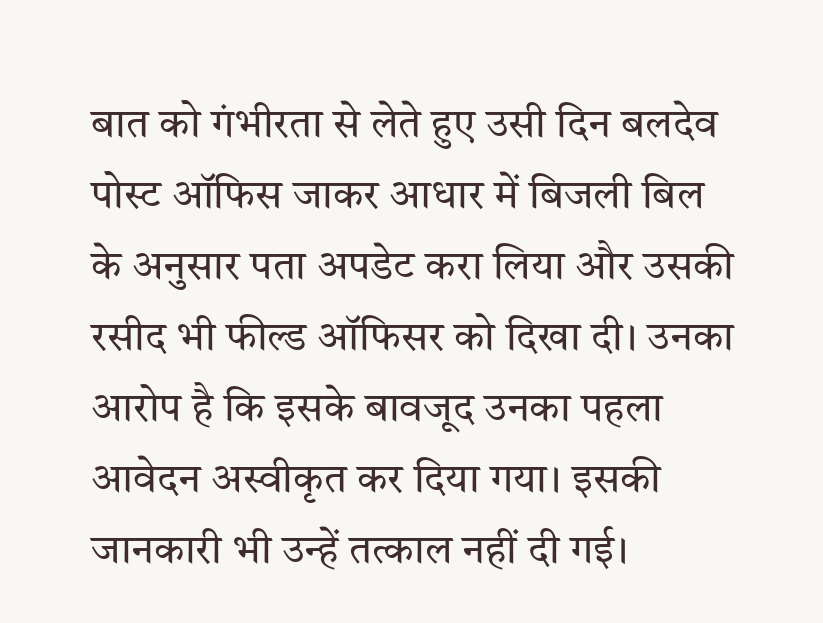बात को गंभीरता से लेते हुए उसी दिन बलदेव पोस्ट ऑफिस जाकर आधार में बिजली बिल के अनुसार पता अपडेट करा लिया और उसकी रसीद भी फील्ड ऑफिसर को दिखा दी। उनका आरोप है कि इसके बावजूद उनका पहला आवेदन अस्वीकृत कर दिया गया। इसकी जानकारी भी उन्हें तत्काल नहीं दी गई।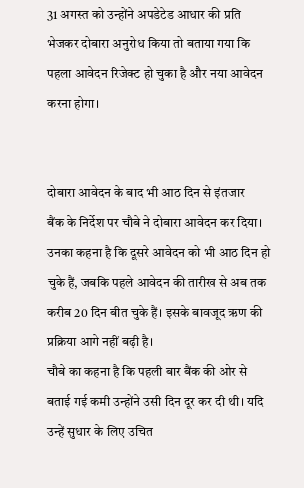31 अगस्त को उन्होंने अपडेटेड आधार की प्रति भेजकर दोबारा अनुरोध किया तो बताया गया कि पहला आवेदन रिजेक्ट हो चुका है और नया आवेदन करना होगा।


दोबारा आवेदन के बाद भी आठ दिन से इंतजार
बैंक के निर्देश पर चौबे ने दोबारा आवेदन कर दिया। उनका कहना है कि दूसरे आवेदन को भी आठ दिन हो चुके हैं, जबकि पहले आवेदन की तारीख से अब तक करीब 20 दिन बीत चुके हैं। इसके बावजूद ऋण की प्रक्रिया आगे नहीं बढ़ी है।
चौबे का कहना है कि पहली बार बैंक की ओर से बताई गई कमी उन्होंने उसी दिन दूर कर दी थी। यदि उन्हें सुधार के लिए उचित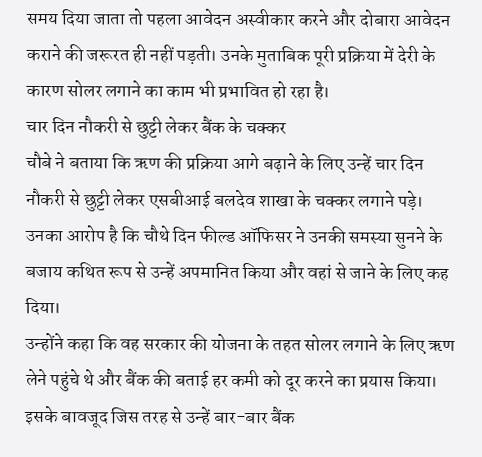समय दिया जाता तो पहला आवेदन अस्वीकार करने और दोबारा आवेदन कराने की जरूरत ही नहीं पड़ती। उनके मुताबिक पूरी प्रक्रिया में देरी के कारण सोलर लगाने का काम भी प्रभावित हो रहा है।
चार दिन नौकरी से छुट्टी लेकर बैंक के चक्कर
चौबे ने बताया कि ऋण की प्रक्रिया आगे बढ़ाने के लिए उन्हें चार दिन नौकरी से छुट्टी लेकर एसबीआई बलदेव शाखा के चक्कर लगाने पड़े। उनका आरोप है कि चौथे दिन फील्ड ऑफिसर ने उनकी समस्या सुनने के बजाय कथित रूप से उन्हें अपमानित किया और वहां से जाने के लिए कह दिया।
उन्होंने कहा कि वह सरकार की योजना के तहत सोलर लगाने के लिए ऋण लेने पहुंचे थे और बैंक की बताई हर कमी को दूर करने का प्रयास किया। इसके बावजूद जिस तरह से उन्हें बार-बार बैंक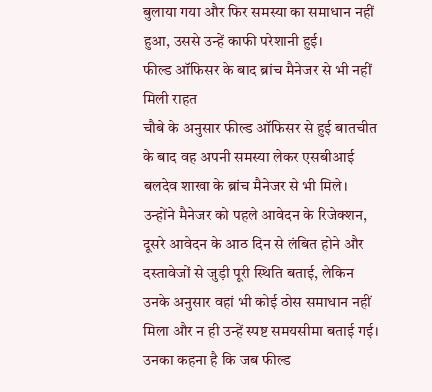बुलाया गया और फिर समस्या का समाधान नहीं हुआ, उससे उन्हें काफी परेशानी हुई।
फील्ड ऑफिसर के बाद ब्रांच मैनेजर से भी नहीं मिली राहत
चौबे के अनुसार फील्ड ऑफिसर से हुई बातचीत के बाद वह अपनी समस्या लेकर एसबीआई बलदेव शाखा के ब्रांच मैनेजर से भी मिले। उन्होंने मैनेजर को पहले आवेदन के रिजेक्शन, दूसरे आवेदन के आठ दिन से लंबित होने और दस्तावेजों से जुड़ी पूरी स्थिति बताई, लेकिन उनके अनुसार वहां भी कोई ठोस समाधान नहीं मिला और न ही उन्हें स्पष्ट समयसीमा बताई गई।
उनका कहना है कि जब फील्ड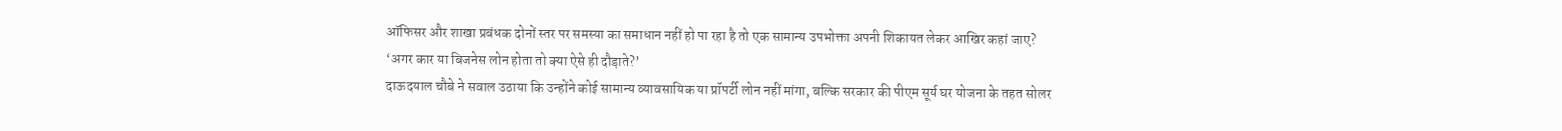ऑफिसर और शाखा प्रबंधक दोनों स्तर पर समस्या का समाधान नहीं हो पा रहा है तो एक सामान्य उपभोक्ता अपनी शिकायत लेकर आखिर कहां जाए?
‘अगर कार या बिजनेस लोन होता तो क्या ऐसे ही दौड़ाते?’
दाऊदयाल चौबे ने सवाल उठाया कि उन्होंने कोई सामान्य व्यावसायिक या प्रॉपर्टी लोन नहीं मांगा, बल्कि सरकार की पीएम सूर्य घर योजना के तहत सोलर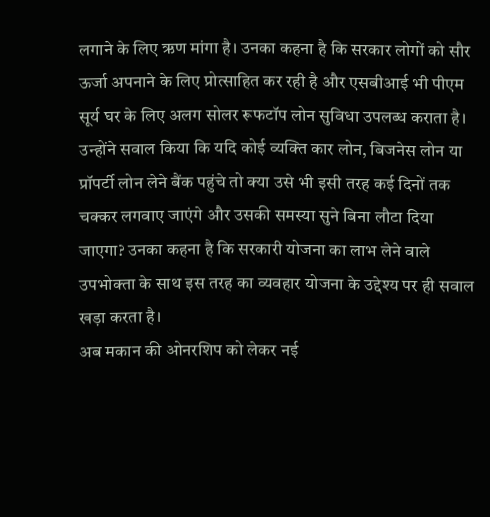लगाने के लिए ऋण मांगा है। उनका कहना है कि सरकार लोगों को सौर ऊर्जा अपनाने के लिए प्रोत्साहित कर रही है और एसबीआई भी पीएम सूर्य घर के लिए अलग सोलर रूफटॉप लोन सुविधा उपलब्ध कराता है।
उन्होंने सवाल किया कि यदि कोई व्यक्ति कार लोन, बिजनेस लोन या प्रॉपर्टी लोन लेने बैंक पहुंचे तो क्या उसे भी इसी तरह कई दिनों तक चक्कर लगवाए जाएंगे और उसकी समस्या सुने बिना लौटा दिया जाएगा? उनका कहना है कि सरकारी योजना का लाभ लेने वाले उपभोक्ता के साथ इस तरह का व्यवहार योजना के उद्देश्य पर ही सवाल खड़ा करता है।
अब मकान की ओनरशिप को लेकर नई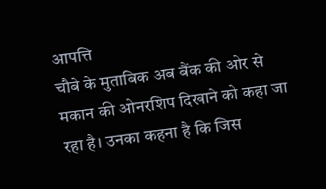आपत्ति
चौबे के मुताबिक अब बैंक की ओर से मकान की ओनरशिप दिखाने को कहा जा रहा है। उनका कहना है कि जिस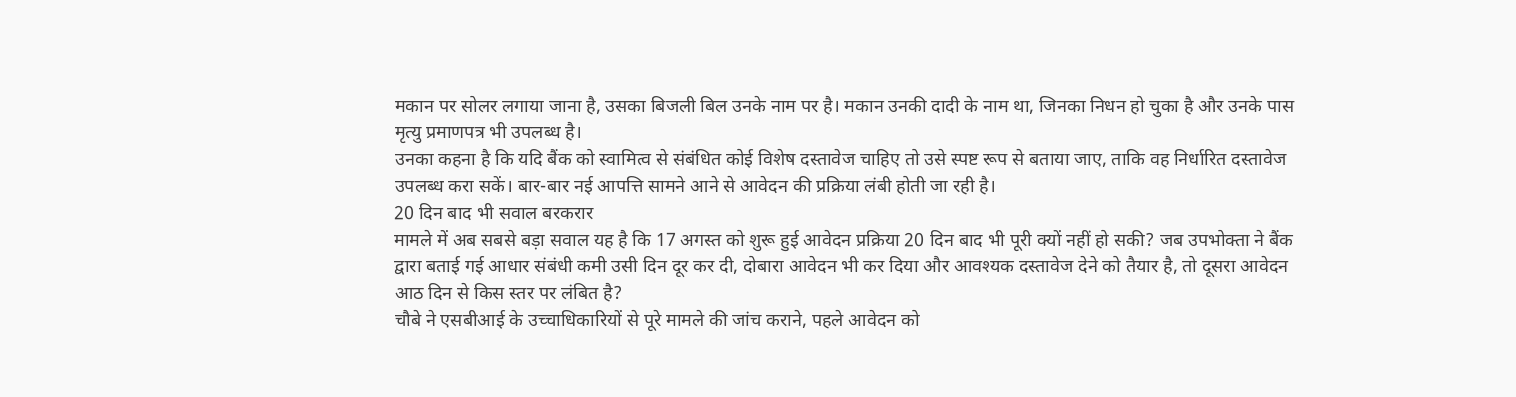मकान पर सोलर लगाया जाना है, उसका बिजली बिल उनके नाम पर है। मकान उनकी दादी के नाम था, जिनका निधन हो चुका है और उनके पास मृत्यु प्रमाणपत्र भी उपलब्ध है।
उनका कहना है कि यदि बैंक को स्वामित्व से संबंधित कोई विशेष दस्तावेज चाहिए तो उसे स्पष्ट रूप से बताया जाए, ताकि वह निर्धारित दस्तावेज उपलब्ध करा सकें। बार-बार नई आपत्ति सामने आने से आवेदन की प्रक्रिया लंबी होती जा रही है।
20 दिन बाद भी सवाल बरकरार
मामले में अब सबसे बड़ा सवाल यह है कि 17 अगस्त को शुरू हुई आवेदन प्रक्रिया 20 दिन बाद भी पूरी क्यों नहीं हो सकी? जब उपभोक्ता ने बैंक द्वारा बताई गई आधार संबंधी कमी उसी दिन दूर कर दी, दोबारा आवेदन भी कर दिया और आवश्यक दस्तावेज देने को तैयार है, तो दूसरा आवेदन आठ दिन से किस स्तर पर लंबित है?
चौबे ने एसबीआई के उच्चाधिकारियों से पूरे मामले की जांच कराने, पहले आवेदन को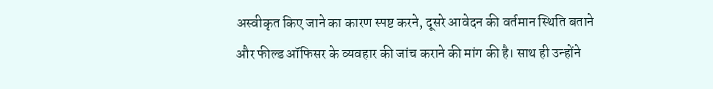अस्वीकृत किए जाने का कारण स्पष्ट करने, दूसरे आवेदन की वर्तमान स्थिति बताने और फील्ड ऑफिसर के व्यवहार की जांच कराने की मांग की है। साथ ही उन्होंने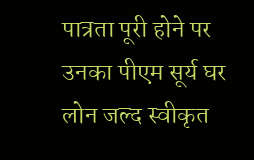पात्रता पूरी होने पर उनका पीएम सूर्य घर लोन जल्द स्वीकृत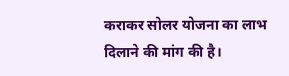कराकर सोलर योजना का लाभ दिलाने की मांग की है।